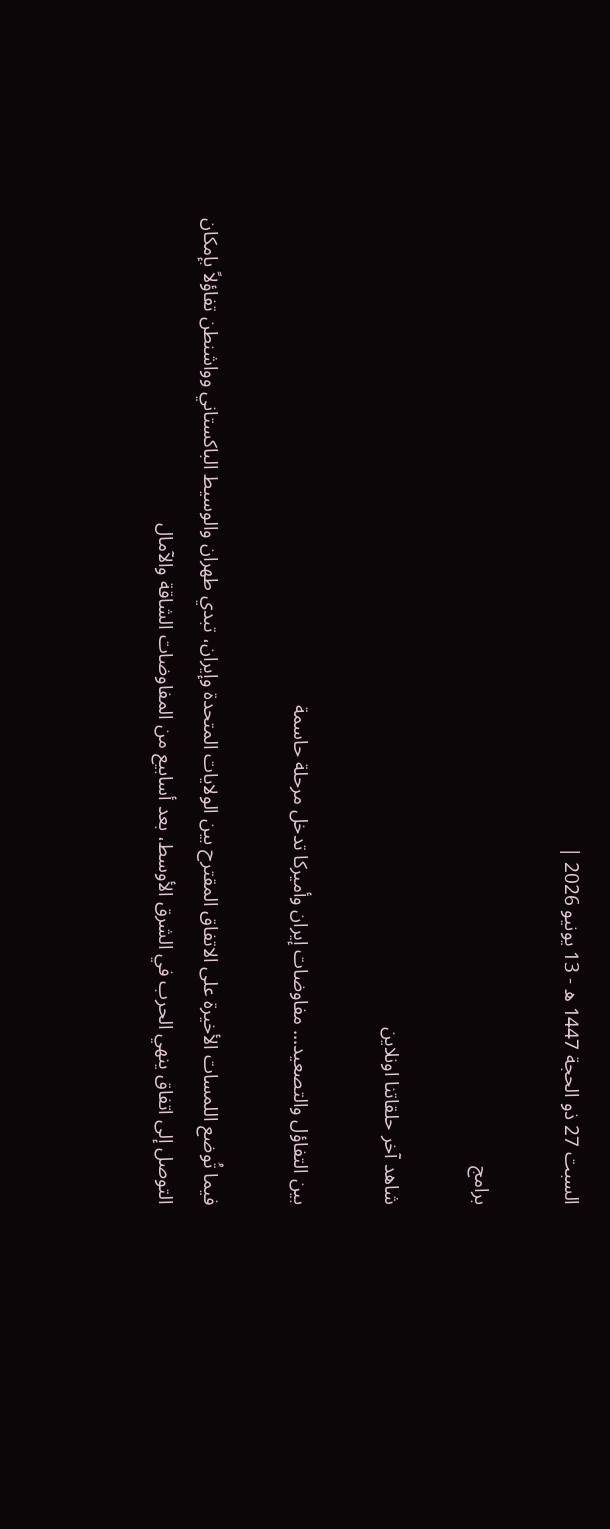السبت 27 ذو الحجة 1447 ه - 13 يونيو 2026 |

برامج

شاهد آخر حلقاتنا اونلاين

بين التفاؤل والتصعيد... مفاوضات إيران وأميركا تدخل مرحلة حاسمة

فيما تُوضع اللمسات الأخيرة على الاتفاق المقترح بين الولايات المتحدة وإيران، تبدي طهران والوسيط الباكستاني وواشنطن تفاؤلاً بإمكان التوصل إلى اتفاق ينهي الحرب في الشرق الأوسط، بعد أسابيع من المفاوضات الشاقة والآمال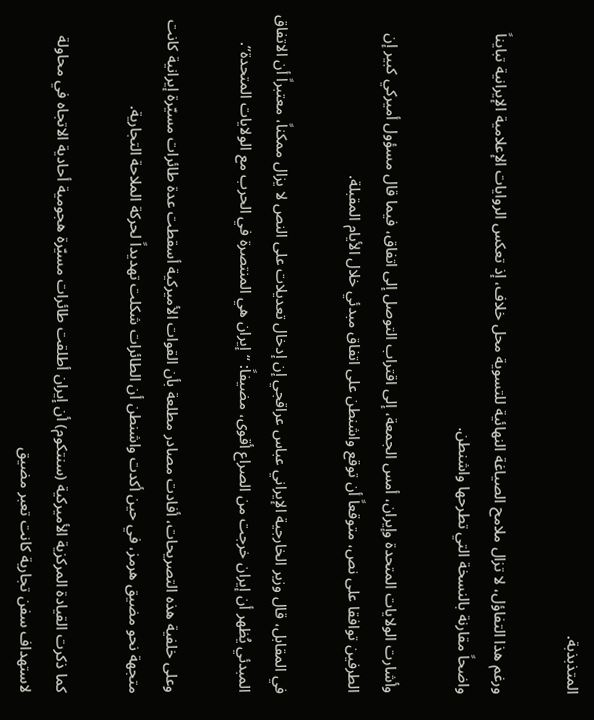المتذبذبة.

ورغم هذا التفاؤل، لا تزال ملامح الصياغة النهائية للتسوية محل خلاف، إذ تعكس الروايات الإعلامية الإيرانية تبايناً واضحاً مقارنة بالنسخة التي تطرحها واشنطن.

وأشارت الولايات المتحدة وإيران، أمس الجمعة، إلى اقتراب التوصل إلى اتفاق، فيما قال مسؤول أميركي كبير إن الطرفين توافقا على نص، متوقعاً أن توقع واشنطن على اتفاق مبدئي خلال الأيام المقبلة.

في المقابل، قال وزير الخارجية الإيراني عباس عراقجي إن إدخال تعديلات على النص لا يزال ممكناً، معتبراً أن الاتفاق المبدئي يُظهر أن إيران خرجت من الصراع أقوى، مضيفاً: “إيران هي المنتصرة في الحرب مع الولايات المتحدة”.

وعلى خلفية هذه التصريحات، أفادت مصادر مطلعة بأن القوات الأميركية أسقطت عدة طائرات مسيّرة إيرانية كانت متجهة نحو مضيق هرمز، في حين أكدت واشنطن أن الطائرات شكلت تهديداً لحركة الملاحة التجارية.

كما ذكرت القيادة المركزية الأميركية (سنتكوم) أن إيران أطلقت طائرات مسيّرة هجومية أحادية الاتجاه في محاولة لاستهداف سفن تجارية كانت تعبر مضيق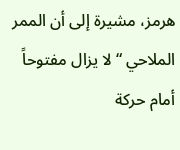هرمز، مشيرة إلى أن الممر الملاحي “لا يزال مفتوحاً أمام حركة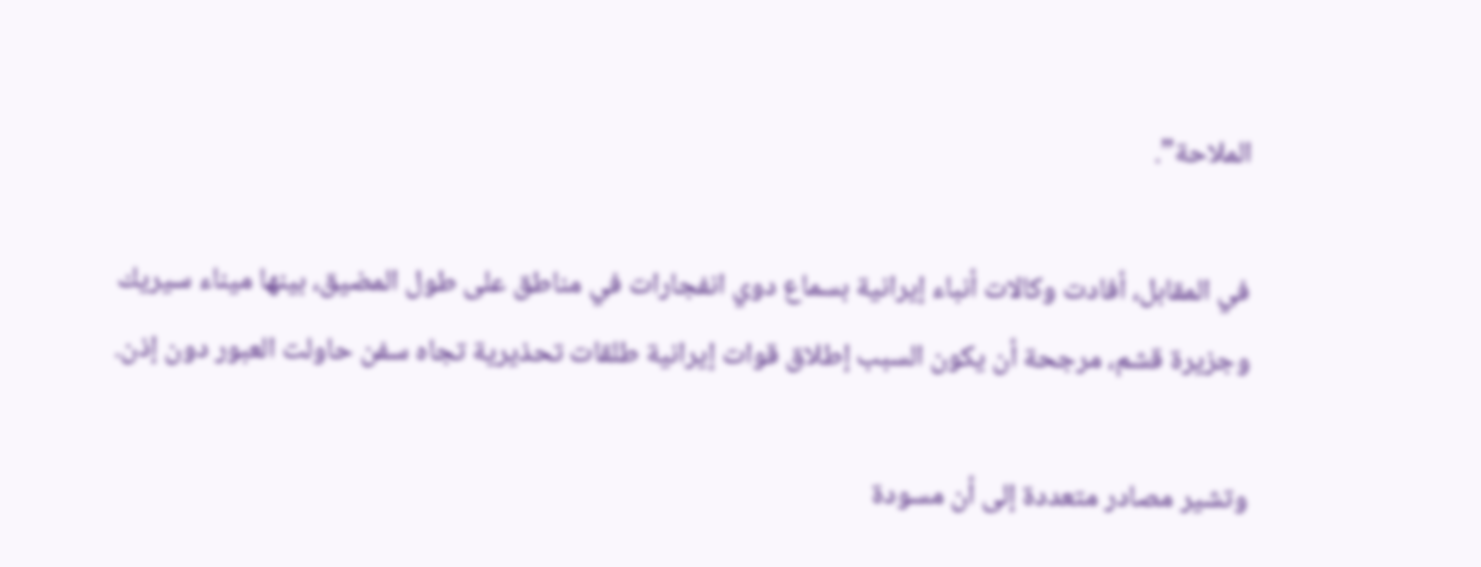الملاحة”.

في المقابل، أفادت وكالات أنباء إيرانية بسماع دوي انفجارات في مناطق على طول المضيق، بينها ميناء سيريك وجزيرة قشم، مرجحة أن يكون السبب إطلاق قوات إيرانية طلقات تحذيرية تجاه سفن حاولت العبور دون إذن.

وتشير مصادر متعددة إلى أن مسودة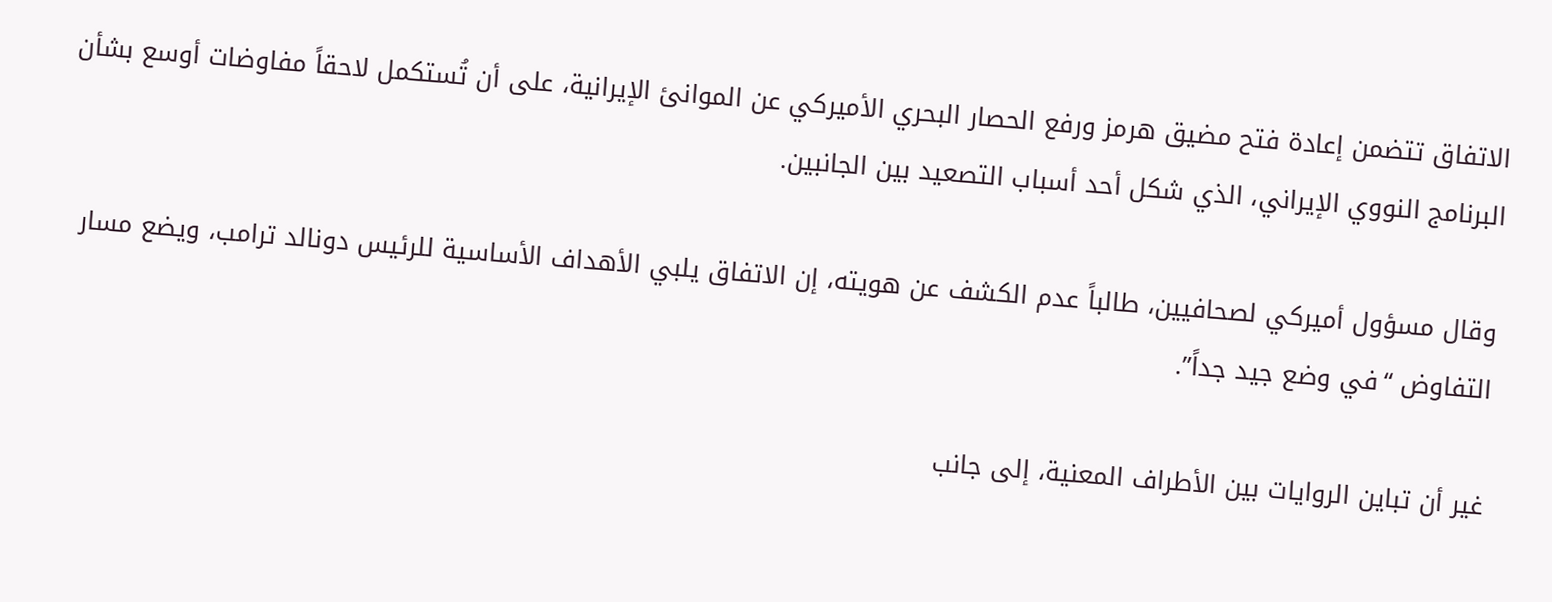الاتفاق تتضمن إعادة فتح مضيق هرمز ورفع الحصار البحري الأميركي عن الموانئ الإيرانية، على أن تُستكمل لاحقاً مفاوضات أوسع بشأن البرنامج النووي الإيراني، الذي شكل أحد أسباب التصعيد بين الجانبين.

وقال مسؤول أميركي لصحافيين، طالباً عدم الكشف عن هويته، إن الاتفاق يلبي الأهداف الأساسية للرئيس دونالد ترامب، ويضع مسار التفاوض “في وضع جيد جداً”.

غير أن تباين الروايات بين الأطراف المعنية، إلى جانب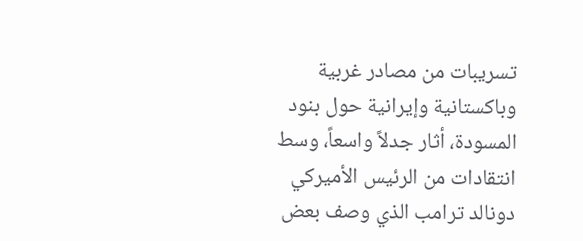تسريبات من مصادر غربية وباكستانية وإيرانية حول بنود المسودة، أثار جدلاً واسعاً، وسط انتقادات من الرئيس الأميركي دونالد ترامب الذي وصف بعض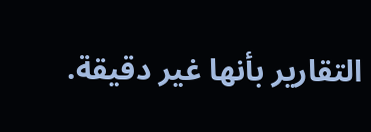التقارير بأنها غير دقيقة.